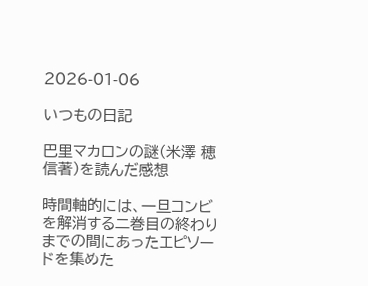2026-01-06

いつもの日記

巴里マカロンの謎(米澤 穂信著)を読んだ感想

時間軸的には、一旦コンビを解消する二巻目の終わりまでの間にあったエピソードを集めた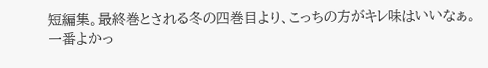短編集。最終巻とされる冬の四巻目より、こっちの方がキレ味はいいなぁ。一番よかっ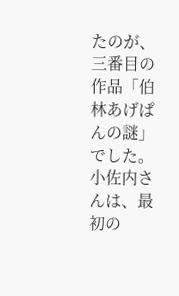たのが、三番目の作品「伯林あげぱんの謎」でした。小佐内さんは、最初の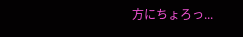方にちょろっ...